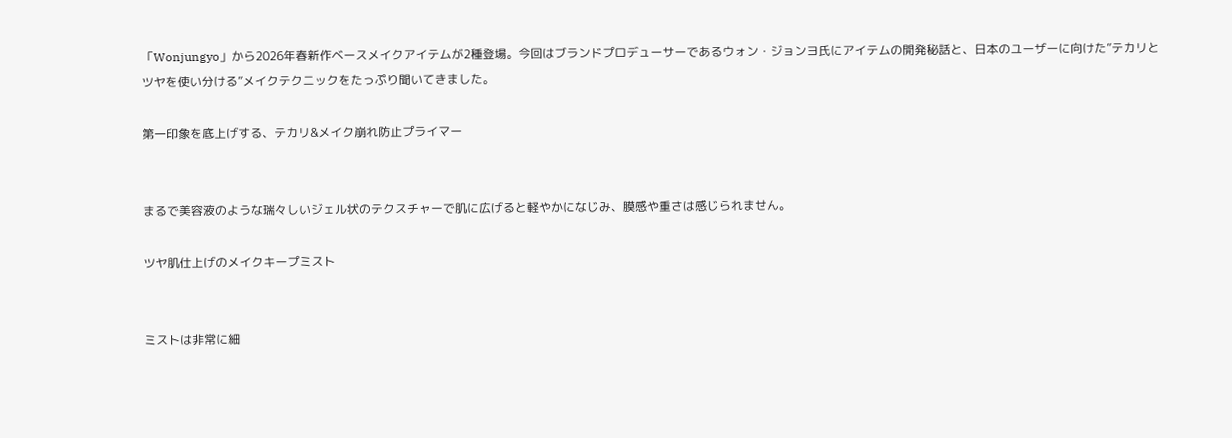「Wonjungyo」から2026年春新作ベースメイクアイテムが2種登場。今回はブランドプロデューサーであるウォン・ジョンヨ氏にアイテムの開発秘話と、日本のユーザーに向けた”テカリとツヤを使い分ける”メイクテクニックをたっぷり聞いてきました。

第一印象を底上げする、テカリ&メイク崩れ防止プライマー


まるで美容液のような瑞々しいジェル状のテクスチャーで肌に広げると軽やかになじみ、膜感や重さは感じられません。

ツヤ肌仕上げのメイクキープミスト


ミストは非常に細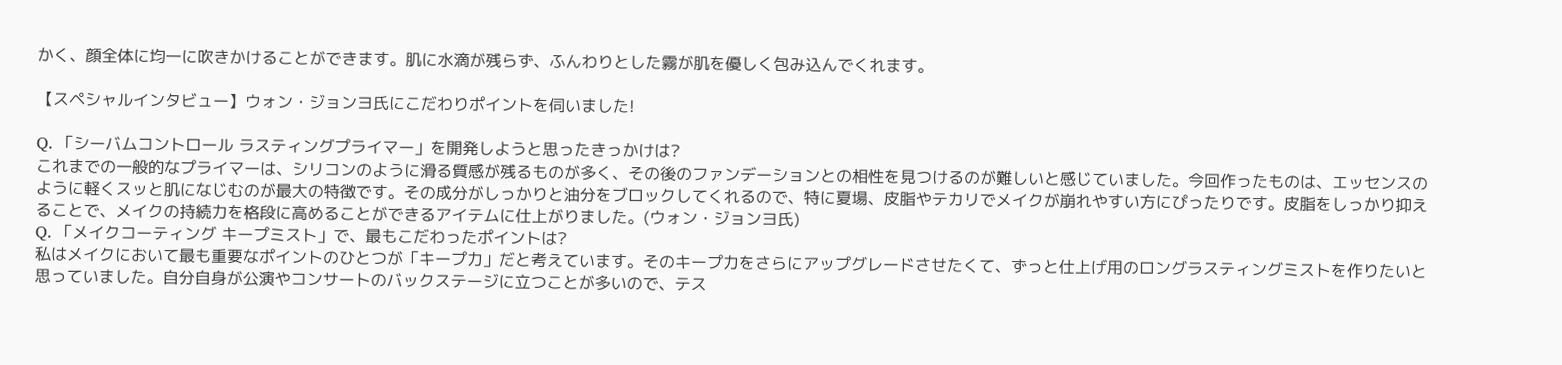かく、顔全体に均一に吹きかけることができます。肌に水滴が残らず、ふんわりとした霧が肌を優しく包み込んでくれます。

【スペシャルインタビュー】ウォン・ジョンヨ氏にこだわりポイントを伺いました!

Q. 「シーバムコントロール ラスティングプライマー」を開発しようと思ったきっかけは?
これまでの一般的なプライマーは、シリコンのように滑る質感が残るものが多く、その後のファンデーションとの相性を見つけるのが難しいと感じていました。今回作ったものは、エッセンスのように軽くスッと肌になじむのが最大の特徴です。その成分がしっかりと油分をブロックしてくれるので、特に夏場、皮脂やテカリでメイクが崩れやすい方にぴったりです。皮脂をしっかり抑えることで、メイクの持続力を格段に高めることができるアイテムに仕上がりました。(ウォン・ジョンヨ氏)
Q. 「メイクコーティング キープミスト」で、最もこだわったポイントは?
私はメイクにおいて最も重要なポイントのひとつが「キープ力」だと考えています。そのキープ力をさらにアップグレードさせたくて、ずっと仕上げ用のロングラスティングミストを作りたいと思っていました。自分自身が公演やコンサートのバックステージに立つことが多いので、テス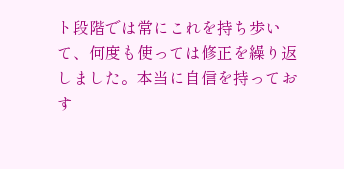ト段階では常にこれを持ち歩いて、何度も使っては修正を繰り返しました。本当に自信を持っておす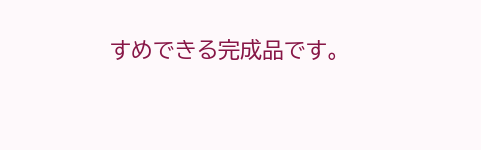すめできる完成品です。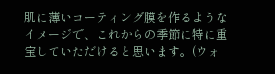肌に薄いコーティング膜を作るようなイメージで、これからの季節に特に重宝していただけると思います。(ウォ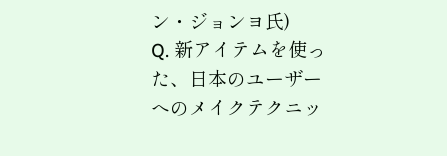ン・ジョンヨ氏)
Q. 新アイテムを使った、日本のユーザーへのメイクテクニッ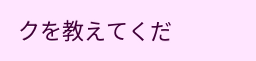クを教えてくだ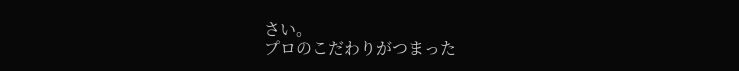さい。
プロのこだわりがつまった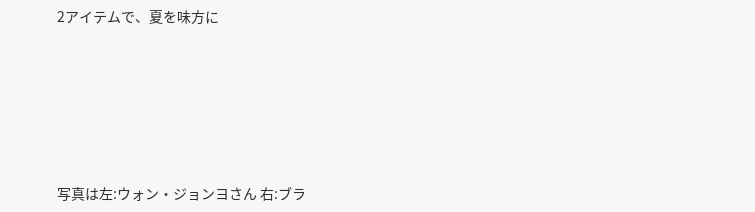2アイテムで、夏を味方に







写真は左:ウォン・ジョンヨさん 右:ブラ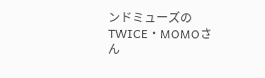ンドミューズのTWICE・MOMOさん